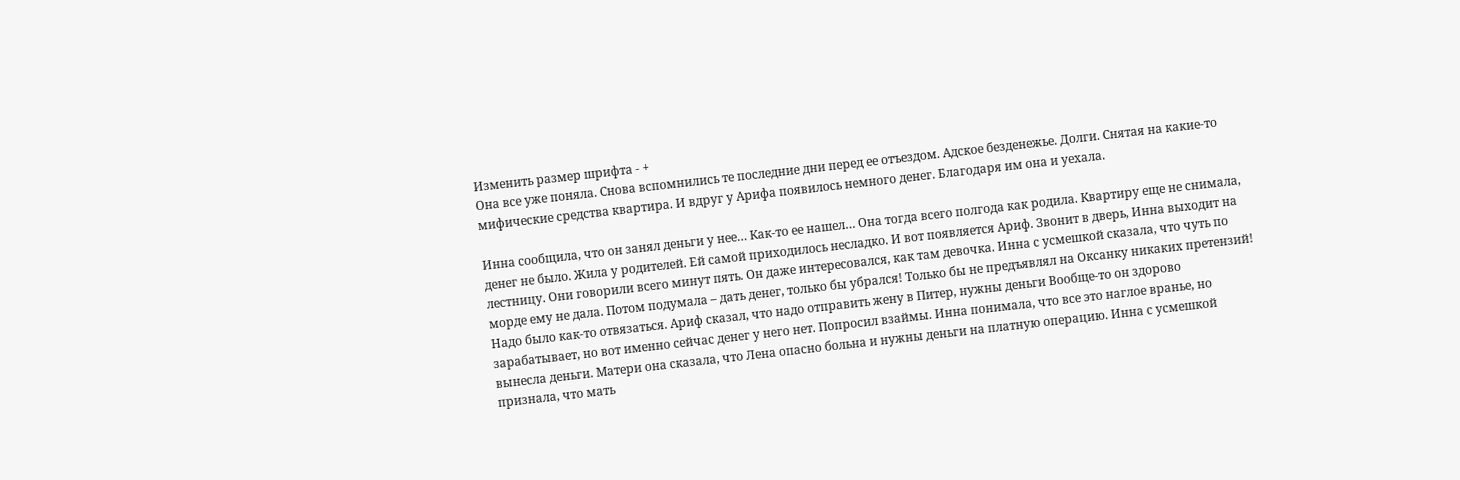Изменить размер шрифта - +
Она все уже поняла. Снова вспомнились те последние дни перед ее отъездом. Адское безденежье. Долги. Снятая на какие-то мифические средства квартира. И вдруг у Арифа появилось немного денег. Благодаря им она и уехала.

Инна сообщила, что он занял деньги у нее… Как-то ее нашел… Она тогда всего полгода как родила. Квартиру еще не снимала, денег не было. Жила у родителей. Ей самой приходилось несладко. И вот появляется Ариф. Звонит в дверь, Инна выходит на лестницу. Они говорили всего минут пять. Он даже интересовался, как там девочка. Инна с усмешкой сказала, что чуть по морде ему не дала. Потом подумала – дать денег, только бы убрался! Только бы не предъявлял на Оксанку никаких претензий! Надо было как-то отвязаться. Ариф сказал, что надо отправить жену в Питер, нужны деньги Вообще-то он здорово зарабатывает, но вот именно сейчас денег у него нет. Попросил взаймы. Инна понимала, что все это наглое вранье, но вынесла деньги. Матери она сказала, что Лена опасно больна и нужны деньги на платную операцию. Инна с усмешкой признала, что мать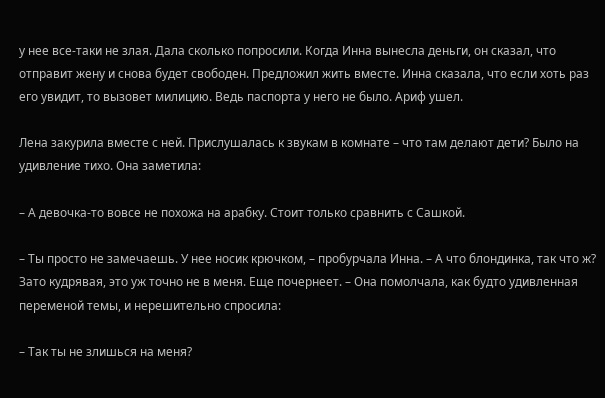у нее все-таки не злая. Дала сколько попросили. Когда Инна вынесла деньги, он сказал, что отправит жену и снова будет свободен. Предложил жить вместе. Инна сказала, что если хоть раз его увидит, то вызовет милицию. Ведь паспорта у него не было. Ариф ушел.

Лена закурила вместе с ней. Прислушалась к звукам в комнате – что там делают дети? Было на удивление тихо. Она заметила:

– А девочка-то вовсе не похожа на арабку. Стоит только сравнить с Сашкой.

– Ты просто не замечаешь. У нее носик крючком, – пробурчала Инна. – А что блондинка, так что ж? Зато кудрявая, это уж точно не в меня. Еще почернеет. – Она помолчала, как будто удивленная переменой темы, и нерешительно спросила:

– Так ты не злишься на меня?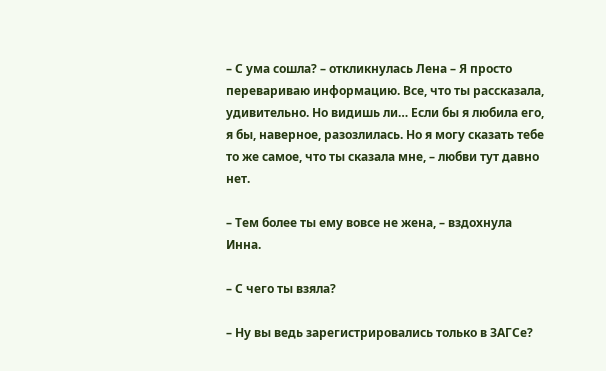– С ума сошла? – откликнулась Лена – Я просто перевариваю информацию. Все, что ты рассказала, удивительно. Но видишь ли… Если бы я любила его, я бы, наверное, разозлилась. Но я могу сказать тебе то же самое, что ты сказала мне, – любви тут давно нет.

– Тем более ты ему вовсе не жена, – вздохнула Инна.

– С чего ты взяла?

– Ну вы ведь зарегистрировались только в ЗАГСе?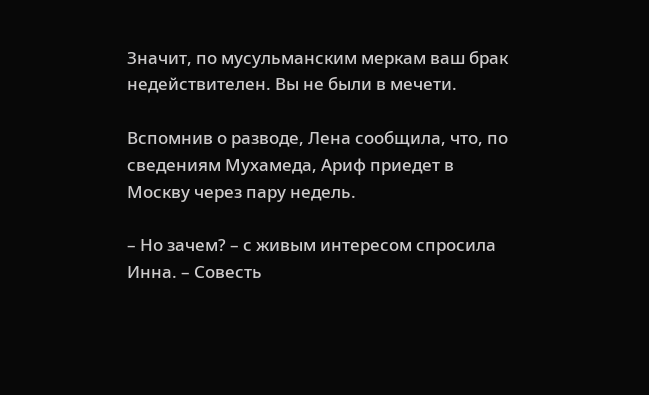Значит, по мусульманским меркам ваш брак недействителен. Вы не были в мечети.

Вспомнив о разводе, Лена сообщила, что, по сведениям Мухамеда, Ариф приедет в Москву через пару недель.

– Но зачем? – с живым интересом спросила Инна. – Совесть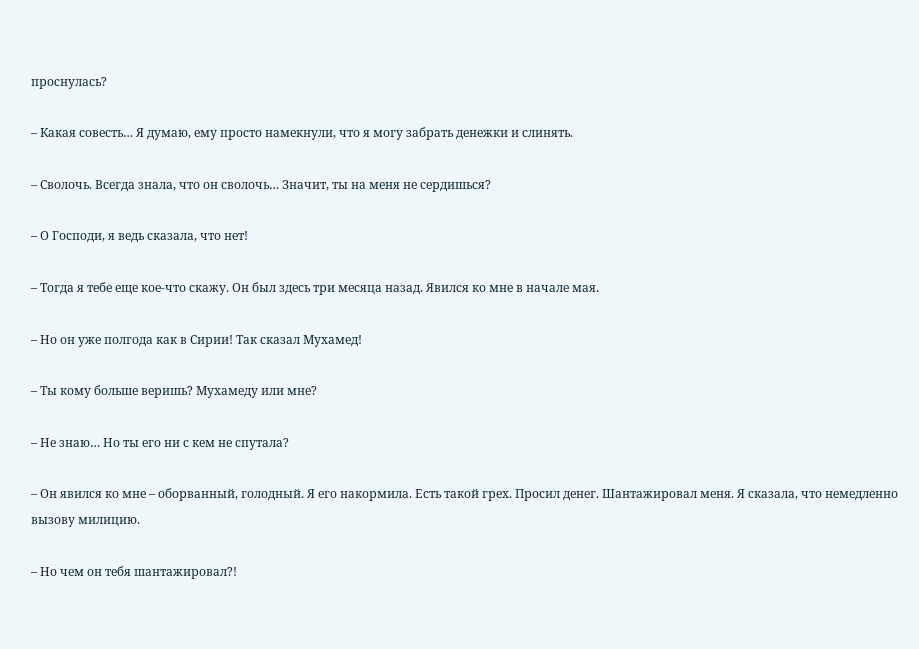проснулась?

– Какая совесть… Я думаю, ему просто намекнули, что я могу забрать денежки и слинять.

– Сволочь. Всегда знала, что он сволочь… Значит, ты на меня не сердишься?

– О Господи, я ведь сказала, что нет!

– Тогда я тебе еще кое-что скажу. Он был здесь три месяца назад. Явился ко мне в начале мая.

– Но он уже полгода как в Сирии! Так сказал Мухамед!

– Ты кому больше веришь? Мухамеду или мне?

– Не знаю… Но ты его ни с кем не спутала?

– Он явился ко мне – оборванный, голодный. Я его накормила. Есть такой грех. Просил денег. Шантажировал меня. Я сказала, что немедленно вызову милицию.

– Но чем он тебя шантажировал?!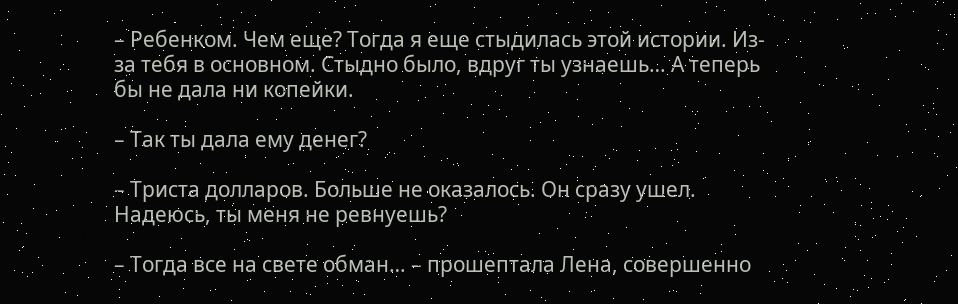– Ребенком. Чем еще? Тогда я еще стыдилась этой истории. Из-за тебя в основном. Стыдно было, вдруг ты узнаешь… А теперь бы не дала ни копейки.

– Так ты дала ему денег?

– Триста долларов. Больше не оказалось. Он сразу ушел. Надеюсь, ты меня не ревнуешь?

– Тогда все на свете обман… – прошептала Лена, совершенно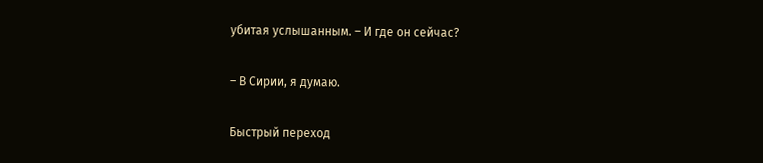убитая услышанным. – И где он сейчас?

– В Сирии, я думаю.

Быстрый переход